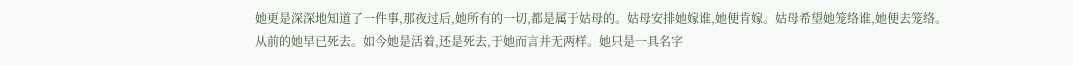她更是深深地知道了一件事,那夜过后,她所有的一切,都是属于姑母的。姑母安排她嫁谁,她便肯嫁。姑母希望她笼络谁,她便去笼络。
从前的她早已死去。如今她是活着,还是死去,于她而言并无两样。她只是一具名字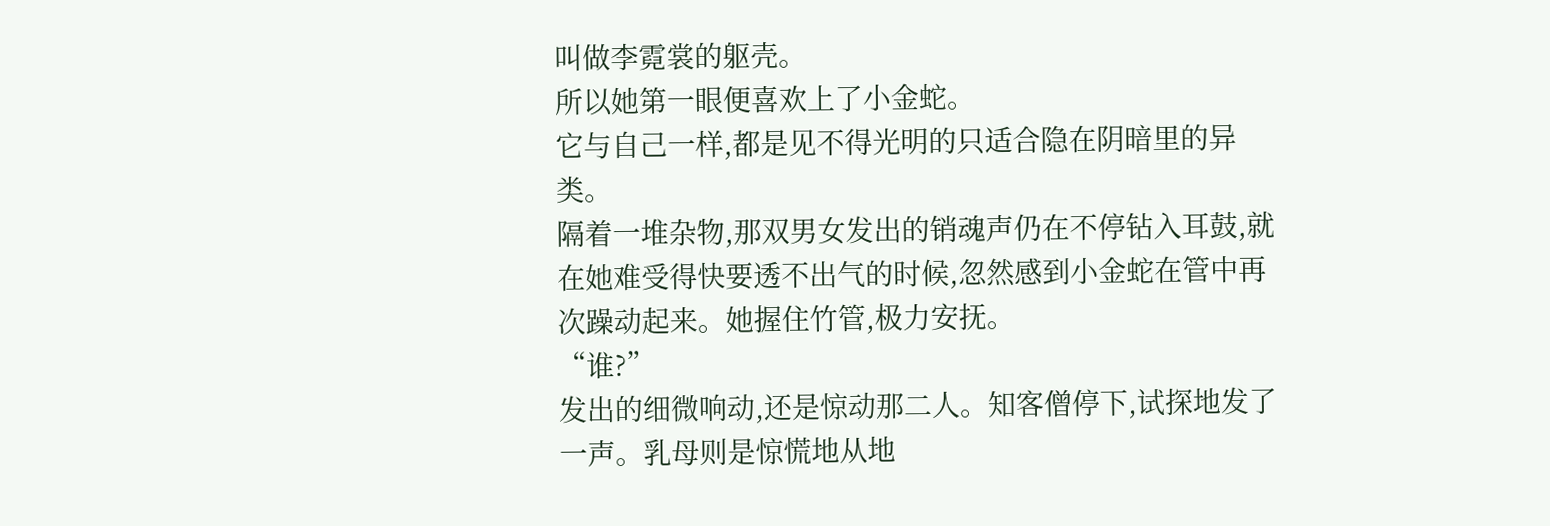叫做李霓裳的躯壳。
所以她第一眼便喜欢上了小金蛇。
它与自己一样,都是见不得光明的只适合隐在阴暗里的异类。
隔着一堆杂物,那双男女发出的销魂声仍在不停钻入耳鼓,就在她难受得快要透不出气的时候,忽然感到小金蛇在管中再次躁动起来。她握住竹管,极力安抚。
“谁?”
发出的细微响动,还是惊动那二人。知客僧停下,试探地发了一声。乳母则是惊慌地从地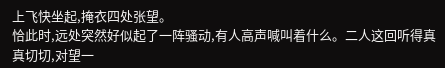上飞快坐起,掩衣四处张望。
恰此时,远处突然好似起了一阵骚动,有人高声喊叫着什么。二人这回听得真真切切,对望一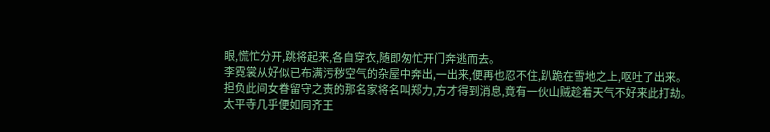眼,慌忙分开,跳将起来,各自穿衣,随即匆忙开门奔逃而去。
李霓裳从好似已布满污秽空气的杂屋中奔出,一出来,便再也忍不住,趴跪在雪地之上,呕吐了出来。
担负此间女眷留守之责的那名家将名叫郑力,方才得到消息,竟有一伙山贼趁着天气不好来此打劫。
太平寺几乎便如同齐王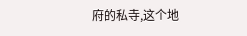府的私寺,这个地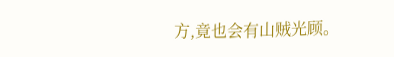方,竟也会有山贼光顾。